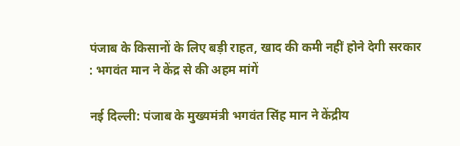पंजाब के किसानों के लिए बड़ी राहत, खाद की कमी नहीं होने देगी सरकार : भगवंत मान ने केंद्र से की अहम मांगें

नई दिल्ली: पंजाब के मुख्यमंत्री भगवंत सिंह मान ने केंद्रीय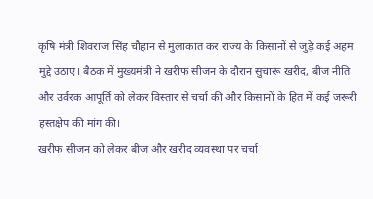कृषि मंत्री शिवराज सिंह चौहान से मुलाकात कर राज्य के किसानों से जुड़े कई अहम मुद्दे उठाए। बैठक में मुख्यमंत्री ने खरीफ सीजन के दौरान सुचारू खरीद, बीज नीति और उर्वरक आपूर्ति को लेकर विस्तार से चर्चा की और किसानों के हित में कई जरूरी हस्तक्षेप की मांग की।
खरीफ सीजन को लेकर बीज और खरीद व्यवस्था पर चर्चा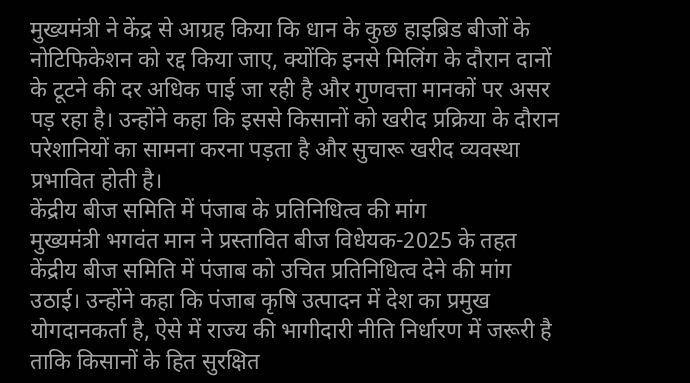मुख्यमंत्री ने केंद्र से आग्रह किया कि धान के कुछ हाइब्रिड बीजों के नोटिफिकेशन को रद्द किया जाए, क्योंकि इनसे मिलिंग के दौरान दानों के टूटने की दर अधिक पाई जा रही है और गुणवत्ता मानकों पर असर पड़ रहा है। उन्होंने कहा कि इससे किसानों को खरीद प्रक्रिया के दौरान परेशानियों का सामना करना पड़ता है और सुचारू खरीद व्यवस्था प्रभावित होती है।
केंद्रीय बीज समिति में पंजाब के प्रतिनिधित्व की मांग
मुख्यमंत्री भगवंत मान ने प्रस्तावित बीज विधेयक-2025 के तहत केंद्रीय बीज समिति में पंजाब को उचित प्रतिनिधित्व देने की मांग उठाई। उन्होंने कहा कि पंजाब कृषि उत्पादन में देश का प्रमुख योगदानकर्ता है, ऐसे में राज्य की भागीदारी नीति निर्धारण में जरूरी है ताकि किसानों के हित सुरक्षित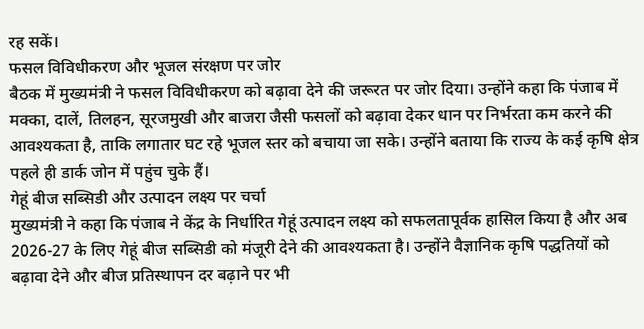रह सकें।
फसल विविधीकरण और भूजल संरक्षण पर जोर
बैठक में मुख्यमंत्री ने फसल विविधीकरण को बढ़ावा देने की जरूरत पर जोर दिया। उन्होंने कहा कि पंजाब में मक्का, दालें, तिलहन, सूरजमुखी और बाजरा जैसी फसलों को बढ़ावा देकर धान पर निर्भरता कम करने की आवश्यकता है, ताकि लगातार घट रहे भूजल स्तर को बचाया जा सके। उन्होंने बताया कि राज्य के कई कृषि क्षेत्र पहले ही डार्क जोन में पहुंच चुके हैं।
गेहूं बीज सब्सिडी और उत्पादन लक्ष्य पर चर्चा
मुख्यमंत्री ने कहा कि पंजाब ने केंद्र के निर्धारित गेहूं उत्पादन लक्ष्य को सफलतापूर्वक हासिल किया है और अब 2026-27 के लिए गेहूं बीज सब्सिडी को मंजूरी देने की आवश्यकता है। उन्होंने वैज्ञानिक कृषि पद्धतियों को बढ़ावा देने और बीज प्रतिस्थापन दर बढ़ाने पर भी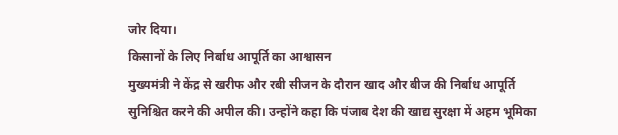जोर दिया।
किसानों के लिए निर्बाध आपूर्ति का आश्वासन
मुख्यमंत्री ने केंद्र से खरीफ और रबी सीजन के दौरान खाद और बीज की निर्बाध आपूर्ति सुनिश्चित करने की अपील की। उन्होंने कहा कि पंजाब देश की खाद्य सुरक्षा में अहम भूमिका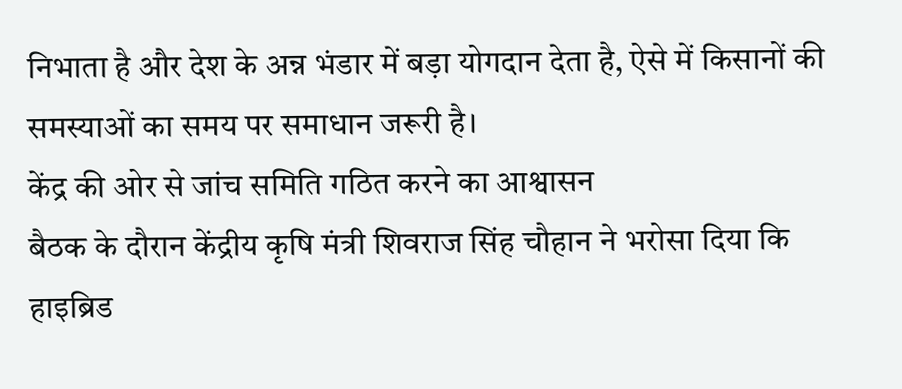निभाता है और देश के अन्न भंडार में बड़ा योगदान देता है, ऐसे में किसानों की समस्याओं का समय पर समाधान जरूरी है।
केंद्र की ओर से जांच समिति गठित करने का आश्वासन
बैठक के दौरान केंद्रीय कृषि मंत्री शिवराज सिंह चौहान ने भरोसा दिया कि हाइब्रिड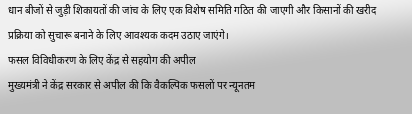धान बीजों से जुड़ी शिकायतों की जांच के लिए एक विशेष समिति गठित की जाएगी और किसानों की खरीद प्रक्रिया को सुचारू बनाने के लिए आवश्यक कदम उठाए जाएंगे।
फसल विविधीकरण के लिए केंद्र से सहयोग की अपील
मुख्यमंत्री ने केंद्र सरकार से अपील की कि वैकल्पिक फसलों पर न्यूनतम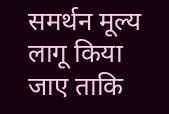समर्थन मूल्य लागू किया जाए ताकि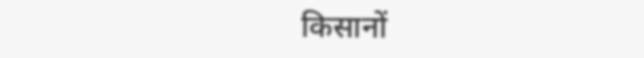किसानों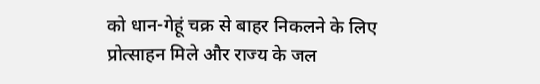को धान-गेहूं चक्र से बाहर निकलने के लिए प्रोत्साहन मिले और राज्य के जल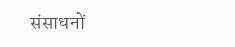संसाधनों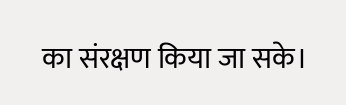का संरक्षण किया जा सके।